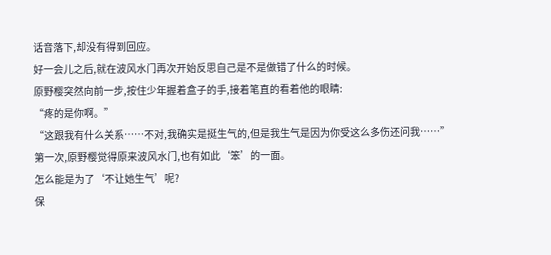话音落下,却没有得到回应。
好一会儿之后,就在波风水门再次开始反思自己是不是做错了什么的时候。
原野樱突然向前一步,按住少年握着盒子的手,接着笔直的看着他的眼睛:
“疼的是你啊。”
“这跟我有什么关系……不对,我确实是挺生气的,但是我生气是因为你受这么多伤还问我……”
第一次,原野樱觉得原来波风水门,也有如此‘笨’的一面。
怎么能是为了‘不让她生气’呢?
保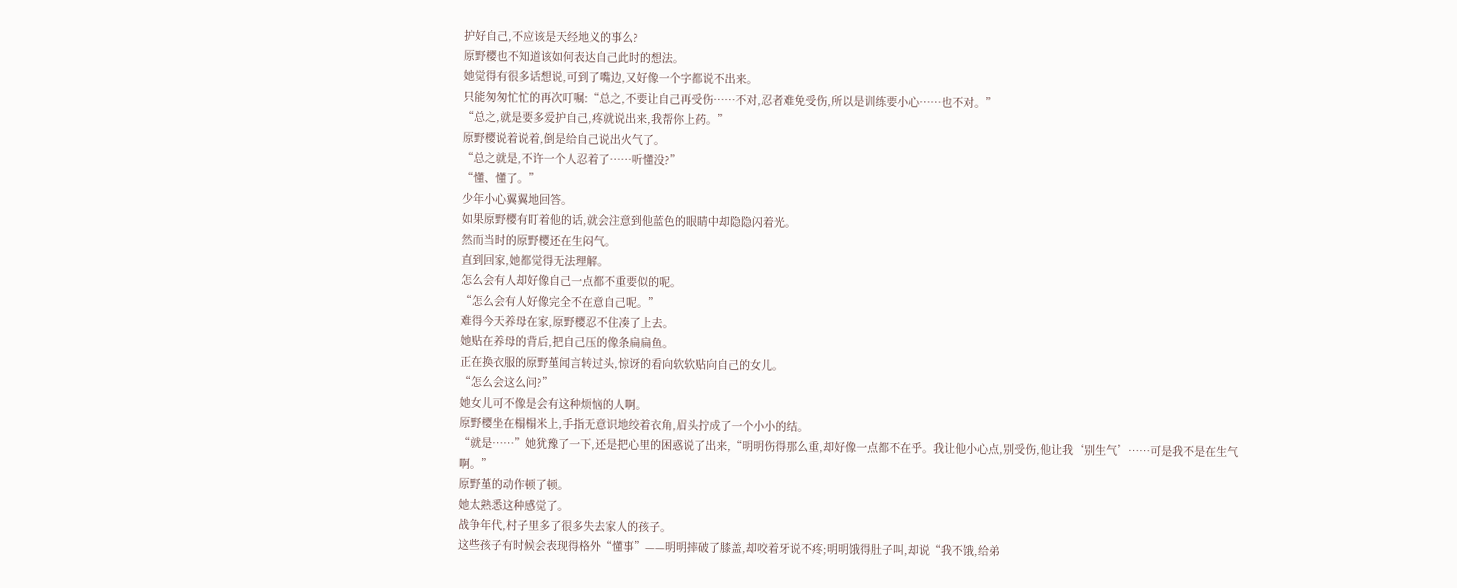护好自己,不应该是天经地义的事么?
原野樱也不知道该如何表达自己此时的想法。
她觉得有很多话想说,可到了嘴边,又好像一个字都说不出来。
只能匆匆忙忙的再次叮嘱:“总之,不要让自己再受伤……不对,忍者难免受伤,所以是训练要小心……也不对。”
“总之,就是要多爱护自己,疼就说出来,我帮你上药。”
原野樱说着说着,倒是给自己说出火气了。
“总之就是,不许一个人忍着了……听懂没?”
“懂、懂了。”
少年小心翼翼地回答。
如果原野樱有盯着他的话,就会注意到他蓝色的眼睛中却隐隐闪着光。
然而当时的原野樱还在生闷气。
直到回家,她都觉得无法理解。
怎么会有人却好像自己一点都不重要似的呢。
“怎么会有人好像完全不在意自己呢。”
难得今天养母在家,原野樱忍不住凑了上去。
她贴在养母的背后,把自己压的像条扁扁鱼。
正在换衣服的原野堇闻言转过头,惊讶的看向软软贴向自己的女儿。
“怎么会这么问?”
她女儿可不像是会有这种烦恼的人啊。
原野樱坐在榻榻米上,手指无意识地绞着衣角,眉头拧成了一个小小的结。
“就是……”她犹豫了一下,还是把心里的困惑说了出来,“明明伤得那么重,却好像一点都不在乎。我让他小心点,别受伤,他让我‘别生气’……可是我不是在生气啊。”
原野堇的动作顿了顿。
她太熟悉这种感觉了。
战争年代,村子里多了很多失去家人的孩子。
这些孩子有时候会表现得格外“懂事”——明明摔破了膝盖,却咬着牙说不疼;明明饿得肚子叫,却说“我不饿,给弟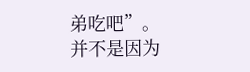弟吃吧”。
并不是因为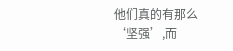他们真的有那么‘坚强’,而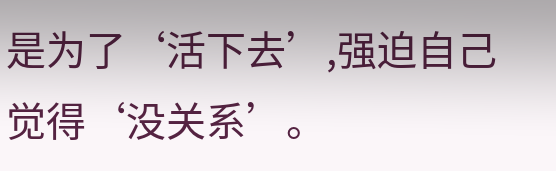是为了‘活下去’,强迫自己觉得‘没关系’。